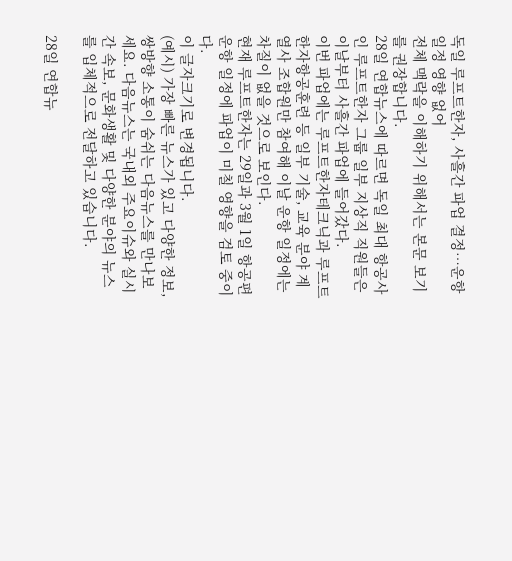독일 루프트한자, 사흘간 파업 결정…운항일정 영향 없어
전체 맥락을 이해하기 위해서는 본문 보기를 권장합니다.
28일 연합뉴스에 따르면 독일 최대 항공사인 루프트한자 그룹 일부 지상직 직원들은 이날부터 사흘간 파업에 들어갔다.
이번 파업에는 루프트한자테크닉과 루프트한자항공훈련 등 일부 기술, 교육 분야 계열사 조합원만 참여해 이날 운항 일정에는 차질이 없을 것으로 보인다.
현재 루프트한자는 29일과 3월 1일 항공편 운항 일정에 파업이 미칠 영향을 검토 중이다.
이 글자크기로 변경됩니다.
(예시) 가장 빠른 뉴스가 있고 다양한 정보, 쌍방향 소통이 숨쉬는 다음뉴스를 만나보세요. 다음뉴스는 국내외 주요이슈와 실시간 속보, 문화생활 및 다양한 분야의 뉴스를 입체적으로 전달하고 있습니다.

28일 연합뉴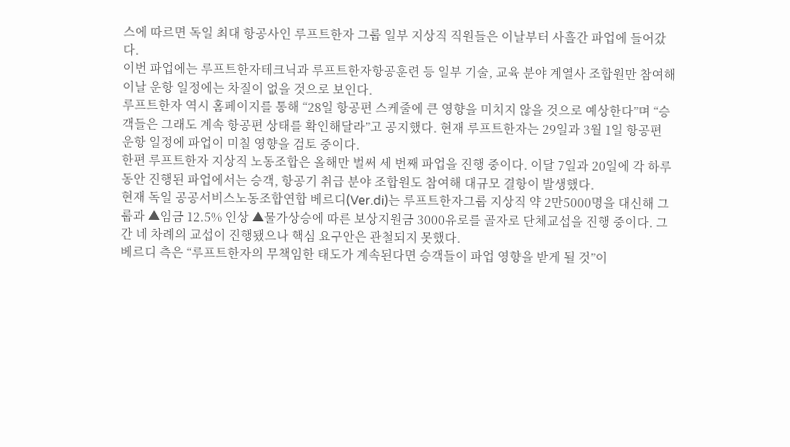스에 따르면 독일 최대 항공사인 루프트한자 그룹 일부 지상직 직원들은 이날부터 사흘간 파업에 들어갔다.
이번 파업에는 루프트한자테크닉과 루프트한자항공훈련 등 일부 기술, 교육 분야 계열사 조합원만 참여해 이날 운항 일정에는 차질이 없을 것으로 보인다.
루프트한자 역시 홈페이지를 통해 “28일 항공편 스케줄에 큰 영향을 미치지 않을 것으로 예상한다”며 “승객들은 그래도 계속 항공편 상태를 확인해달라”고 공지했다. 현재 루프트한자는 29일과 3월 1일 항공편 운항 일정에 파업이 미칠 영향을 검토 중이다.
한편 루프트한자 지상직 노동조합은 올해만 벌써 세 번째 파업을 진행 중이다. 이달 7일과 20일에 각 하루동안 진행된 파업에서는 승객, 항공기 취급 분야 조합원도 참여해 대규모 결항이 발생했다.
현재 독일 공공서비스노동조합연합 베르디(Ver.di)는 루프트한자그룹 지상직 약 2만5000명을 대신해 그룹과 ▲임금 12.5% 인상 ▲물가상승에 따른 보상지원금 3000유로를 골자로 단체교섭을 진행 중이다. 그간 네 차례의 교섭이 진행됐으나 핵심 요구안은 관철되지 못했다.
베르디 측은 “루프트한자의 무책임한 태도가 계속된다면 승객들이 파업 영향을 받게 될 것”이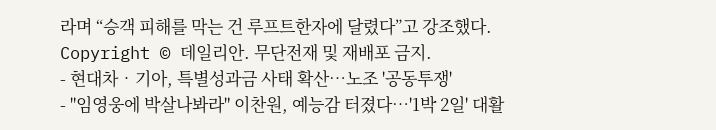라며 “승객 피해를 막는 건 루프트한자에 달렸다”고 강조했다.
Copyright © 데일리안. 무단전재 및 재배포 금지.
- 현대차‧기아, 특별성과금 사태 확산…노조 '공동투쟁'
- "임영웅에 박살나봐라" 이찬원, 예능감 터졌다…'1박 2일' 대활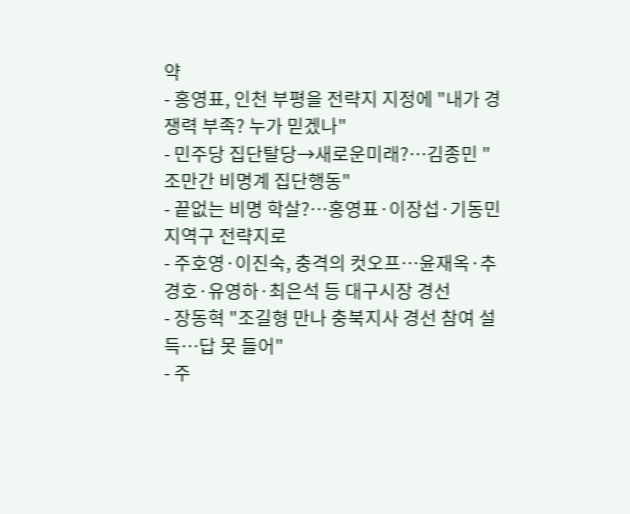약
- 홍영표, 인천 부평을 전략지 지정에 "내가 경쟁력 부족? 누가 믿겠나"
- 민주당 집단탈당→새로운미래?…김종민 "조만간 비명계 집단행동"
- 끝없는 비명 학살?…홍영표·이장섭·기동민 지역구 전략지로
- 주호영·이진숙, 충격의 컷오프…윤재옥·추경호·유영하·최은석 등 대구시장 경선
- 장동혁 "조길형 만나 충북지사 경선 참여 설득…답 못 들어"
- 주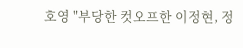호영 "부당한 컷오프한 이정현, 정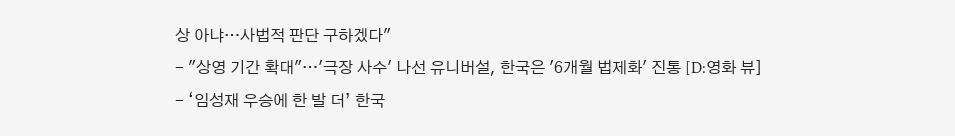상 아냐…사법적 판단 구하겠다"
- "상영 기간 확대"…'극장 사수' 나선 유니버설, 한국은 '6개월 법제화' 진통 [D:영화 뷰]
- ‘임성재 우승에 한 발 더’ 한국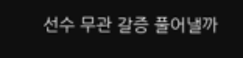선수 무관 갈증 풀어낼까